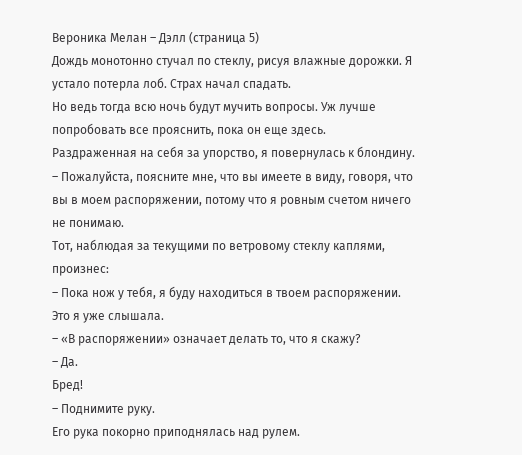Вероника Мелан – Дэлл (страница 5)
Дождь монотонно стучал по стеклу, рисуя влажные дорожки. Я устало потерла лоб. Страх начал спадать.
Но ведь тогда всю ночь будут мучить вопросы. Уж лучше попробовать все прояснить, пока он еще здесь.
Раздраженная на себя за упорство, я повернулась к блондину.
– Пожалуйста, поясните мне, что вы имеете в виду, говоря, что вы в моем распоряжении, потому что я ровным счетом ничего не понимаю.
Тот, наблюдая за текущими по ветровому стеклу каплями, произнес:
– Пока нож у тебя, я буду находиться в твоем распоряжении.
Это я уже слышала.
– «В распоряжении» означает делать то, что я скажу?
– Да.
Бред!
– Поднимите руку.
Его рука покорно приподнялась над рулем.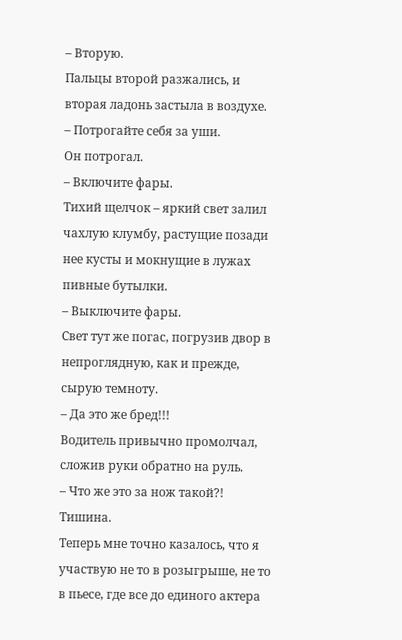– Вторую.
Пальцы второй разжались, и вторая ладонь застыла в воздухе.
– Потрогайте себя за уши.
Он потрогал.
– Включите фары.
Тихий щелчок – яркий свет залил чахлую клумбу, растущие позади нее кусты и мокнущие в лужах пивные бутылки.
– Выключите фары.
Свет тут же погас, погрузив двор в непроглядную, как и прежде, сырую темноту.
– Да это же бред!!!
Водитель привычно промолчал, сложив руки обратно на руль.
– Что же это за нож такой?!
Тишина.
Теперь мне точно казалось, что я участвую не то в розыгрыше, не то в пьесе, где все до единого актера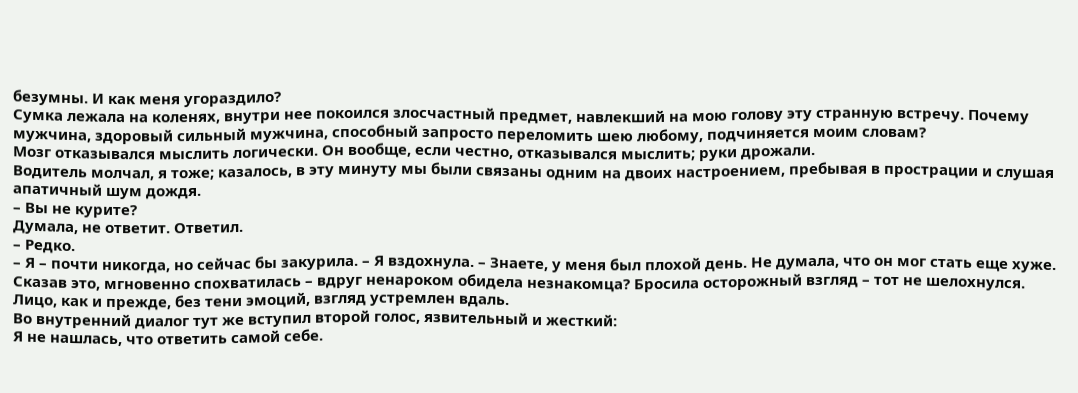безумны. И как меня угораздило?
Сумка лежала на коленях, внутри нее покоился злосчастный предмет, навлекший на мою голову эту странную встречу. Почему мужчина, здоровый сильный мужчина, способный запросто переломить шею любому, подчиняется моим словам?
Мозг отказывался мыслить логически. Он вообще, если честно, отказывался мыслить; руки дрожали.
Водитель молчал, я тоже; казалось, в эту минуту мы были связаны одним на двоих настроением, пребывая в прострации и слушая апатичный шум дождя.
– Вы не курите?
Думала, не ответит. Ответил.
– Редко.
– Я – почти никогда, но сейчас бы закурила. – Я вздохнула. – Знаете, у меня был плохой день. Не думала, что он мог стать еще хуже.
Сказав это, мгновенно спохватилась – вдруг ненароком обидела незнакомца? Бросила осторожный взгляд – тот не шелохнулся. Лицо, как и прежде, без тени эмоций, взгляд устремлен вдаль.
Во внутренний диалог тут же вступил второй голос, язвительный и жесткий:
Я не нашлась, что ответить самой себе.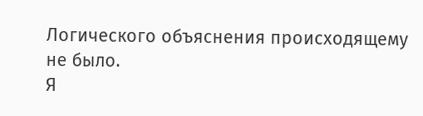Логического объяснения происходящему не было.
Я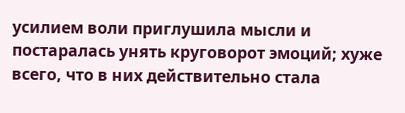усилием воли приглушила мысли и постаралась унять круговорот эмоций; хуже всего, что в них действительно стала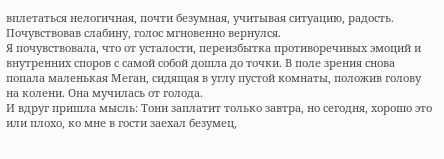вплетаться нелогичная, почти безумная, учитывая ситуацию, радость. Почувствовав слабину, голос мгновенно вернулся.
Я почувствовала, что от усталости, переизбытка противоречивых эмоций и внутренних споров с самой собой дошла до точки. В поле зрения снова попала маленькая Меган, сидящая в углу пустой комнаты, положив голову на колени. Она мучилась от голода.
И вдруг пришла мысль: Тони заплатит только завтра, но сегодня, хорошо это или плохо, ко мне в гости заехал безумец,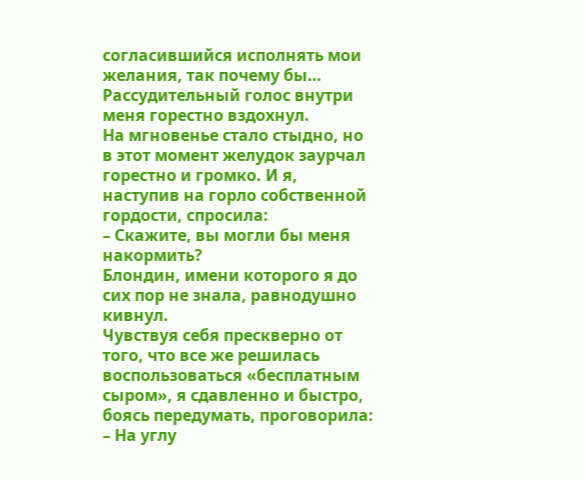согласившийся исполнять мои желания, так почему бы…
Рассудительный голос внутри меня горестно вздохнул.
На мгновенье стало стыдно, но в этот момент желудок заурчал горестно и громко. И я, наступив на горло собственной гордости, спросила:
– Скажите, вы могли бы меня накормить?
Блондин, имени которого я до сих пор не знала, равнодушно кивнул.
Чувствуя себя прескверно от того, что все же решилась воспользоваться «бесплатным сыром», я сдавленно и быстро, боясь передумать, проговорила:
– На углу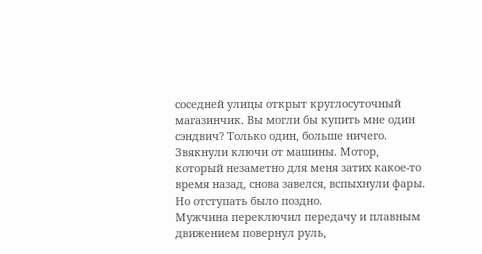соседней улицы открыт круглосуточный магазинчик. Вы могли бы купить мне один сэндвич? Только один, больше ничего.
Звякнули ключи от машины. Мотор, который незаметно для меня затих какое-то время назад, снова завелся, вспыхнули фары.
Но отступать было поздно.
Мужчина переключил передачу и плавным движением повернул руль,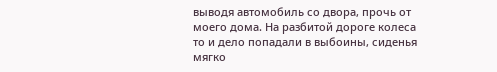выводя автомобиль со двора, прочь от моего дома. На разбитой дороге колеса то и дело попадали в выбоины, сиденья мягко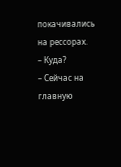покачивались на рессорах.
– Куда?
– Сейчас на главную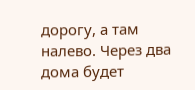дорогу, а там налево. Через два дома будет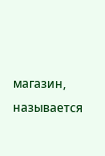магазин, называется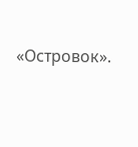«Островок».